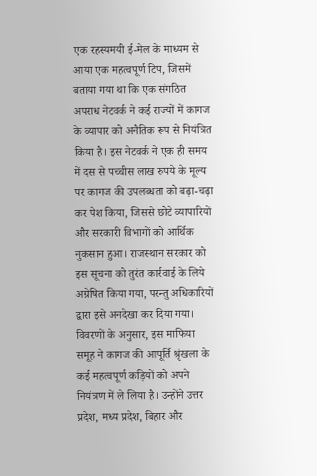एक रहस्यमयी ई‑मेल के माध्यम से आया एक महत्वपूर्ण टिप, जिसमें बताया गया था कि एक संगठित अपराध नेटवर्क ने कई राज्यों में कागज के व्यापार को अनैतिक रूप से नियंत्रित किया है। इस नेटवर्क ने एक ही समय में दस से पच्चीस लाख रुपये के मूल्य पर कागज की उपलब्धता को बढ़ा-चढ़ा कर पेश किया, जिससे छोटे व्यापारियों और सरकारी विभागों को आर्थिक नुकसान हुआ। राजस्थान सरकार को इस सूचना को तुरंत कार्रवाई के लिये अग्रेषित किया गया, परन्तु अधिकारियों द्वारा इसे अनदेखा कर दिया गया। विवरणों के अनुसार, इस माफिया समूह ने कागज की आपूर्ति श्रृंखला के कई महत्वपूर्ण कड़ियों को अपने नियंत्रण में ले लिया है। उन्होंने उत्तर प्रदेश, मध्य प्रदेश, बिहार और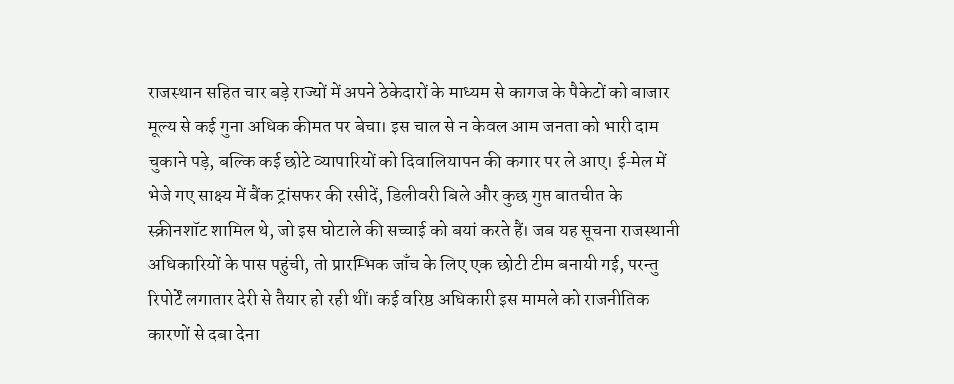राजस्थान सहित चार बड़े राज्यों में अपने ठेकेदारों के माध्यम से कागज के पैकेटों को बाजार मूल्य से कई गुना अधिक कीमत पर बेचा। इस चाल से न केवल आम जनता को भारी दाम चुकाने पड़े, बल्कि कई छोटे व्यापारियों को दिवालियापन की कगार पर ले आए। ई‑मेल में भेजे गए साक्ष्य में बैंक ट्रांसफर की रसीदें, डिलीवरी बिले और कुछ गुप्त बातचीत के स्क्रीनशॉट शामिल थे, जो इस घोटाले की सच्चाई को बयां करते हैं। जब यह सूचना राजस्थानी अधिकारियों के पास पहुंची, तो प्रारम्भिक जाँच के लिए एक छोटी टीम बनायी गई, परन्तु रिपोर्टें लगातार देरी से तैयार हो रही थीं। कई वरिष्ठ अधिकारी इस मामले को राजनीतिक कारणों से दबा देना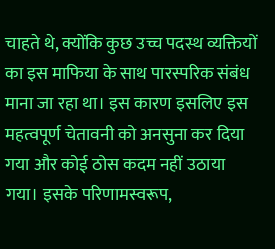चाहते थे, क्योंकि कुछ उच्च पदस्थ व्यक्तियों का इस माफिया के साथ पारस्परिक संबंध माना जा रहा था। इस कारण इसलिए इस महत्वपूर्ण चेतावनी को अनसुना कर दिया गया और कोई ठोस कदम नहीं उठाया गया। इसके परिणामस्वरूप,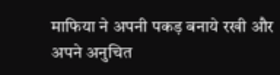माफिया ने अपनी पकड़ बनाये रखी और अपने अनुचित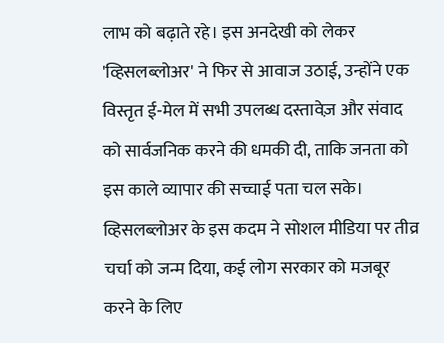लाभ को बढ़ाते रहे। इस अनदेखी को लेकर 'व्हिसलब्लोअर' ने फिर से आवाज उठाई, उन्होंने एक विस्तृत ई‑मेल में सभी उपलब्ध दस्तावेज़ और संवाद को सार्वजनिक करने की धमकी दी, ताकि जनता को इस काले व्यापार की सच्चाई पता चल सके। व्हिसलब्लोअर के इस कदम ने सोशल मीडिया पर तीव्र चर्चा को जन्म दिया, कई लोग सरकार को मजबूर करने के लिए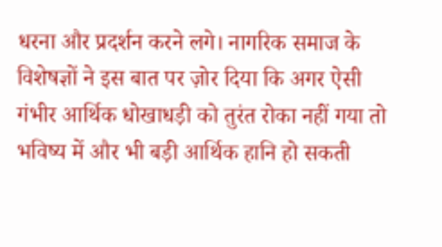धरना और प्रदर्शन करने लगे। नागरिक समाज के विशेषज्ञों ने इस बात पर ज़ोर दिया कि अगर ऐसी गंभीर आर्थिक धोखाधड़ी को तुरंत रोका नहीं गया तो भविष्य में और भी बड़ी आर्थिक हानि हो सकती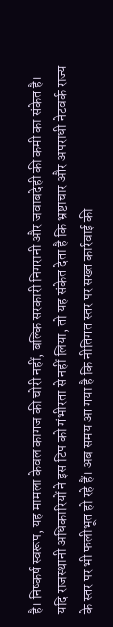है। निष्कर्ष स्वरूप, यह मामला केवल कागज की चोरी नहीं, बल्कि सरकारी निगरानी और जवाबदेही की कमी का संकेत है। यदि राजस्थानी अधिकारियों ने इस टिप को गंभीरता से नहीं लिया, तो यह संकेत देता है कि भ्रष्टाचार और अपराधी नेटवर्क राज्य के स्तर पर भी फलीभूत हो रहे हैं। अब समय आ गया है कि नीतिगत स्तर पर सख्त कार्रवाई की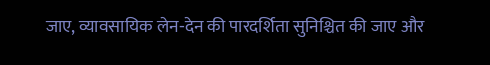जाए, व्यावसायिक लेन‑देन की पारदर्शिता सुनिश्चित की जाए और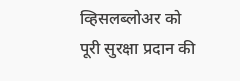व्हिसलब्लोअर को पूरी सुरक्षा प्रदान की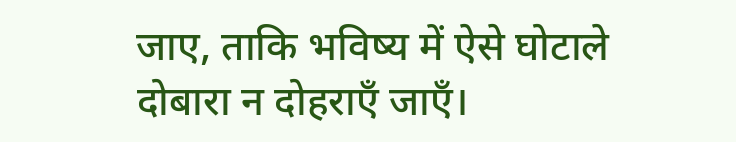जाए, ताकि भविष्य में ऐसे घोटाले दोबारा न दोहराएँ जाएँ।